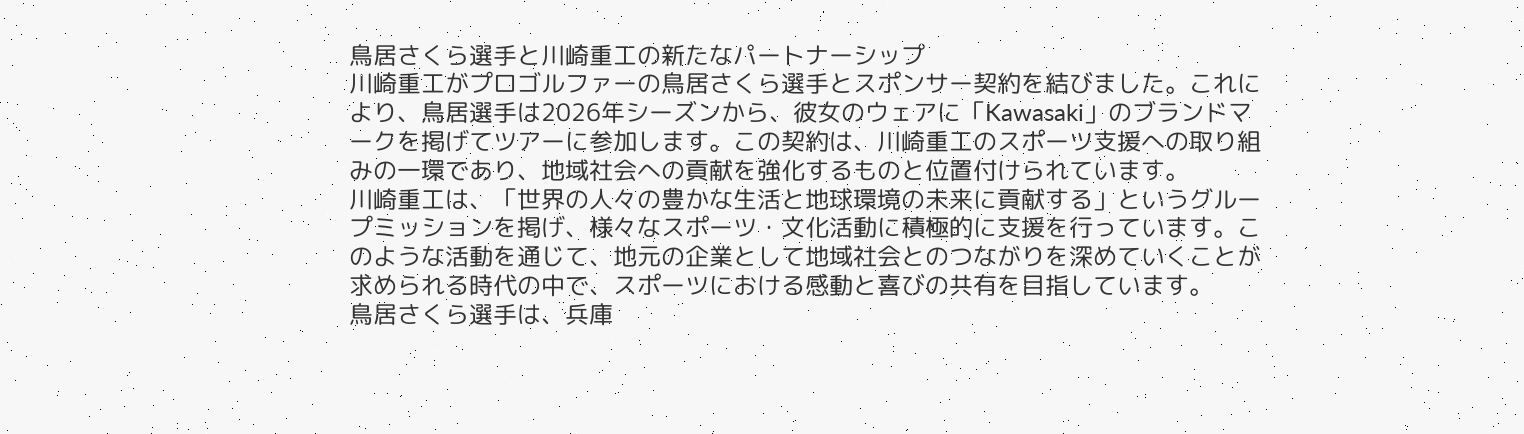鳥居さくら選手と川崎重工の新たなパートナーシップ
川崎重工がプロゴルファーの鳥居さくら選手とスポンサー契約を結びました。これにより、鳥居選手は2026年シーズンから、彼女のウェアに「Kawasaki」のブランドマークを掲げてツアーに参加します。この契約は、川崎重工のスポーツ支援への取り組みの一環であり、地域社会への貢献を強化するものと位置付けられています。
川崎重工は、「世界の人々の豊かな生活と地球環境の未来に貢献する」というグループミッションを掲げ、様々なスポーツ・文化活動に積極的に支援を行っています。このような活動を通じて、地元の企業として地域社会とのつながりを深めていくことが求められる時代の中で、スポーツにおける感動と喜びの共有を目指しています。
鳥居さくら選手は、兵庫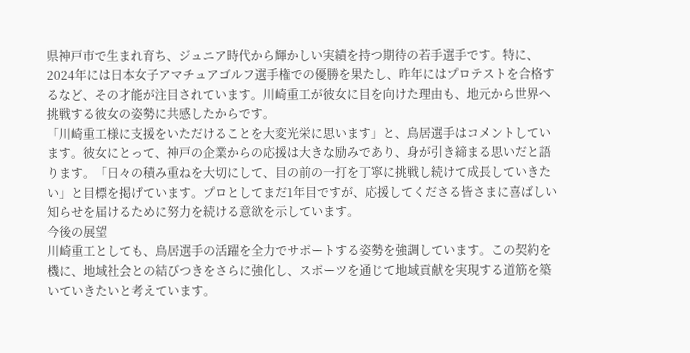県神戸市で生まれ育ち、ジュニア時代から輝かしい実績を持つ期待の若手選手です。特に、2024年には日本女子アマチュアゴルフ選手権での優勝を果たし、昨年にはプロテストを合格するなど、その才能が注目されています。川崎重工が彼女に目を向けた理由も、地元から世界へ挑戦する彼女の姿勢に共感したからです。
「川崎重工様に支援をいただけることを大変光栄に思います」と、鳥居選手はコメントしています。彼女にとって、神戸の企業からの応援は大きな励みであり、身が引き締まる思いだと語ります。「日々の積み重ねを大切にして、目の前の一打を丁寧に挑戦し続けて成長していきたい」と目標を掲げています。プロとしてまだ1年目ですが、応援してくださる皆さまに喜ばしい知らせを届けるために努力を続ける意欲を示しています。
今後の展望
川崎重工としても、鳥居選手の活躍を全力でサポートする姿勢を強調しています。この契約を機に、地域社会との結びつきをさらに強化し、スポーツを通じて地域貢献を実現する道筋を築いていきたいと考えています。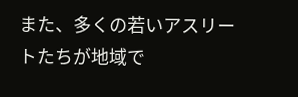また、多くの若いアスリートたちが地域で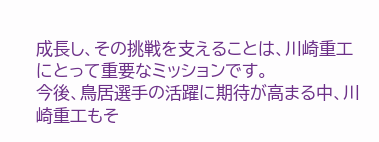成長し、その挑戦を支えることは、川崎重工にとって重要なミッションです。
今後、鳥居選手の活躍に期待が高まる中、川崎重工もそ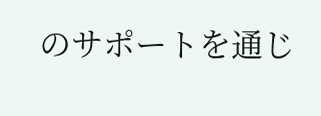のサポートを通じ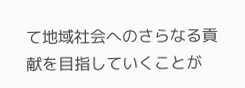て地域社会へのさらなる貢献を目指していくことが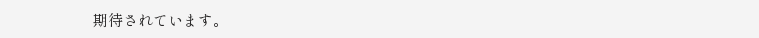期待されています。